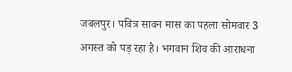जबलपुर। पवित्र सावन मास का पहला सोमवार 3 अगस्त को पड़ रहा है। भगवान शिव की आराधना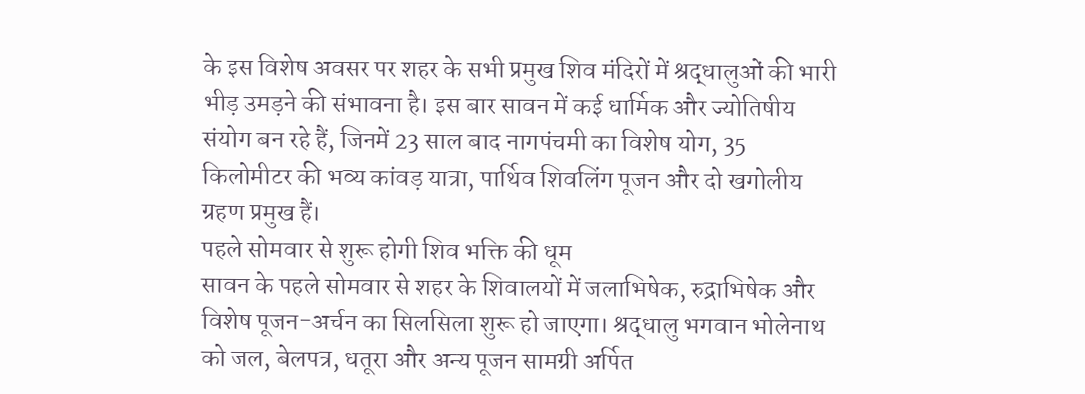के इस विशेष अवसर पर शहर के सभी प्रमुख शिव मंदिरों में श्रद्धालुओं की भारी भीड़ उमड़ने की संभावना है। इस बार सावन में कई धार्मिक और ज्योतिषीय संयोग बन रहे हैं, जिनमें 23 साल बाद नागपंचमी का विशेष योग, 35 किलोमीटर की भव्य कांवड़ यात्रा, पार्थिव शिवलिंग पूजन और दो खगोलीय ग्रहण प्रमुख हैं।
पहले सोमवार से शुरू होगी शिव भक्ति की धूम
सावन के पहले सोमवार से शहर के शिवालयों में जलाभिषेक, रुद्राभिषेक और विशेष पूजन-अर्चन का सिलसिला शुरू हो जाएगा। श्रद्धालु भगवान भोलेनाथ को जल, बेलपत्र, धतूरा और अन्य पूजन सामग्री अर्पित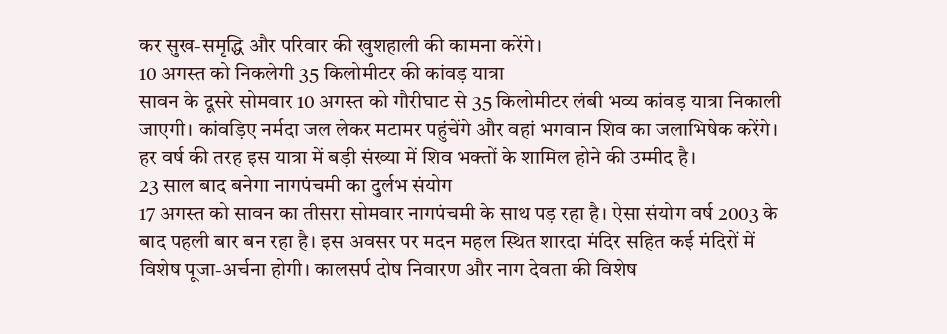कर सुख-समृद्धि और परिवार की खुशहाली की कामना करेंगे।
10 अगस्त को निकलेगी 35 किलोमीटर की कांवड़ यात्रा
सावन के दूसरे सोमवार 10 अगस्त को गौरीघाट से 35 किलोमीटर लंबी भव्य कांवड़ यात्रा निकाली जाएगी। कांवड़िए नर्मदा जल लेकर मटामर पहुंचेंगे और वहां भगवान शिव का जलाभिषेक करेंगे। हर वर्ष की तरह इस यात्रा में बड़ी संख्या में शिव भक्तों के शामिल होने की उम्मीद है।
23 साल बाद बनेगा नागपंचमी का दुर्लभ संयोग
17 अगस्त को सावन का तीसरा सोमवार नागपंचमी के साथ पड़ रहा है। ऐसा संयोग वर्ष 2003 के बाद पहली बार बन रहा है। इस अवसर पर मदन महल स्थित शारदा मंदिर सहित कई मंदिरों में विशेष पूजा-अर्चना होगी। कालसर्प दोष निवारण और नाग देवता की विशेष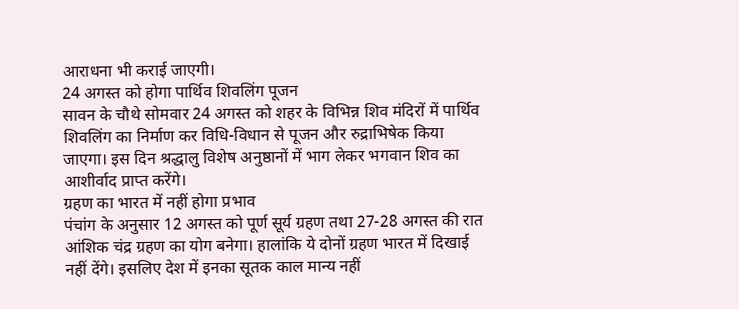आराधना भी कराई जाएगी।
24 अगस्त को होगा पार्थिव शिवलिंग पूजन
सावन के चौथे सोमवार 24 अगस्त को शहर के विभिन्न शिव मंदिरों में पार्थिव शिवलिंग का निर्माण कर विधि-विधान से पूजन और रुद्राभिषेक किया जाएगा। इस दिन श्रद्धालु विशेष अनुष्ठानों में भाग लेकर भगवान शिव का आशीर्वाद प्राप्त करेंगे।
ग्रहण का भारत में नहीं होगा प्रभाव
पंचांग के अनुसार 12 अगस्त को पूर्ण सूर्य ग्रहण तथा 27-28 अगस्त की रात आंशिक चंद्र ग्रहण का योग बनेगा। हालांकि ये दोनों ग्रहण भारत में दिखाई नहीं देंगे। इसलिए देश में इनका सूतक काल मान्य नहीं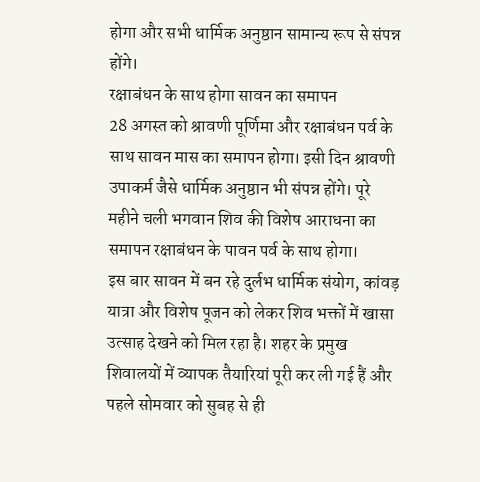होगा और सभी धार्मिक अनुष्ठान सामान्य रूप से संपन्न होंगे।
रक्षाबंधन के साथ होगा सावन का समापन
28 अगस्त को श्रावणी पूर्णिमा और रक्षाबंधन पर्व के साथ सावन मास का समापन होगा। इसी दिन श्रावणी उपाकर्म जैसे धार्मिक अनुष्ठान भी संपन्न होंगे। पूरे महीने चली भगवान शिव की विशेष आराधना का समापन रक्षाबंधन के पावन पर्व के साथ होगा।
इस बार सावन में बन रहे दुर्लभ धार्मिक संयोग, कांवड़ यात्रा और विशेष पूजन को लेकर शिव भक्तों में खासा उत्साह देखने को मिल रहा है। शहर के प्रमुख शिवालयों में व्यापक तैयारियां पूरी कर ली गई हैं और पहले सोमवार को सुबह से ही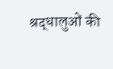श्रद्धालुओं की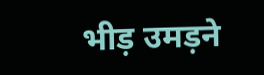भीड़ उमड़ने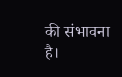की संभावना है।